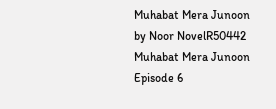Muhabat Mera Junoon by Noor NovelR50442 Muhabat Mera Junoon Episode 6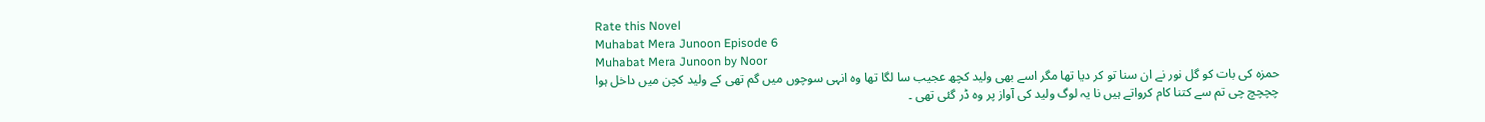Rate this Novel
Muhabat Mera Junoon Episode 6
Muhabat Mera Junoon by Noor
حمزہ کی بات کو گل نور نے ان سنا تو کر دیا تھا مگر اسے بھی ولید کچھ عجیب سا لگا تھا وہ انہی سوچوں میں گم تھی کے ولید کچن میں داخل ہوا
چچچچ چی تم سے کتنا کام کرواتے ہیں نا یہ لوگ ولید کی آواز پر وہ ڈر گئی تھی ۔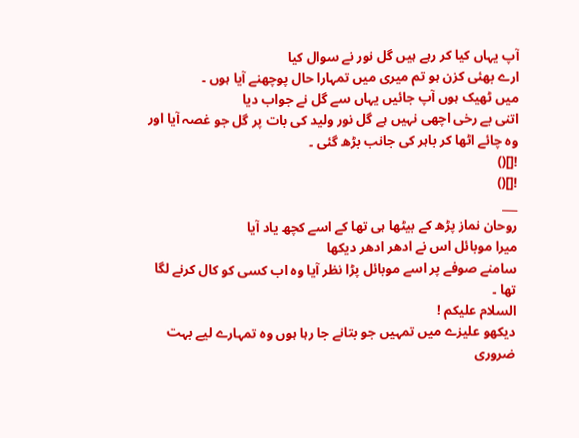آپ یہاں کیا کر رہے ہیں گل نور نے سوال کیا
ارے بھئی کزن ہو تم میری میں تمہارا حال پوچھنے آیا ہوں ۔
میں ٹھیک ہوں آپ جائیں یہاں سے گل نے جواب دیا
اتنی بے رخی اچھی نہیں ہے گل نور ولید کی بات پر گل جو غصہ آیا اور وہ چائے اٹھا کر باہر کی جانب بڑھ گئی ۔
![]()
![]()
___
روحان نماز پڑھ کے بیٹھا ہی تھا کے اسے کچھ یاد آیا
میرا موبائل اس نے ادھر ادھر دیکھا
سامنے صوفے پر اسے موبائل پڑا نظر آیا وہ اب کسی کو کال کرنے لگا تھا ۔
السلام علیکم !
دیکھو علیزے میں تمہیں جو بتانے جا رہا ہوں وہ تمہارے لیے بہت ضروری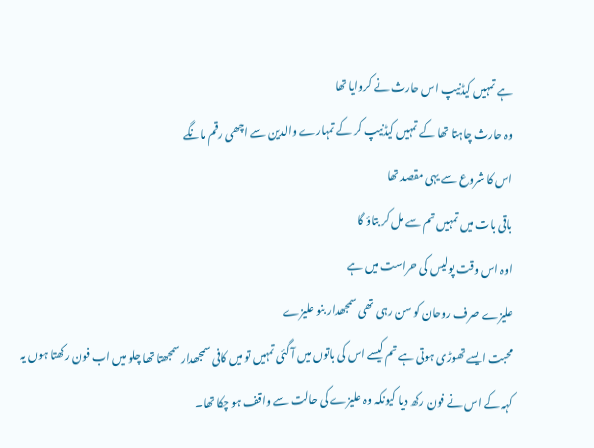ہے تمہیں کیڈنیپ اس حارث نے کروایا تھا
وہ حارث چاہتا تھا کے تمہیں کیڈنیپ کر کے تمہارے والدین سے اچھی رقم مانگے
اس کا شروع سے یہی مقصد تھا
باقی بات میں تمہیں تم سے مل کر بتاؤ گا
اوہ اس وقت پولیس کی حراست میں ہے
علیزے صرف روحان کو سن رہی تھی سمجھدار بنو علیزے
محبت ایسے تھوڑی ہوتی ہے تم کیسے اس کی باتوں میں آ گئی تمہیں تو میں کافی سمجھدار سمجھتا تھا چلو میں اب فون رکھتا ہوں یہ کہہ کے اس نے فون رکھ دیا کیونکہ وہ علیزے کی حالت سے واقف ہو چکا تھا۔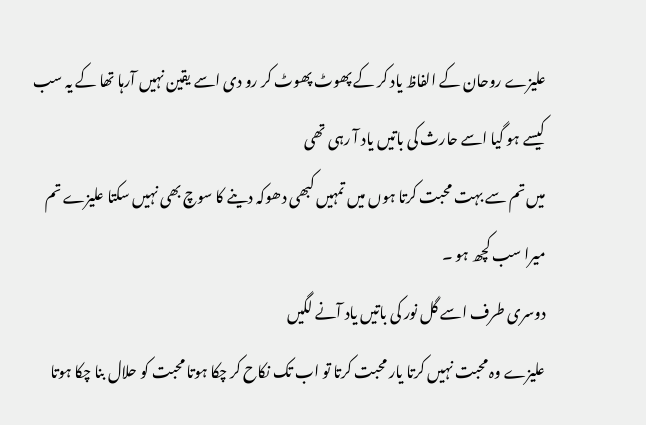علیزے روحان کے الفاظ یاد کر کے پھوٹ پھوٹ کر رو دی اسے یقین نہیں آرہا تھا کے یہ سب کیسے ہو گیا اسے حارث کی باتیں یاد آ رہی تھی
میں تم سے بہت محبت کرتا ہوں میں تمہیں کبھی دھوکہ دینے کا سوچ بھی نہیں سکتا علیزے تم میرا سب کچھ ہو ۔
دوسری طرف اسے گل نور کی باتیں یاد آنے لگیں
علیزے وہ محبت نہیں کرتا یار محبت کرتا تو اب تک نکاح کر چکا ہوتا محبت کو حلال بنا چکا ہوتا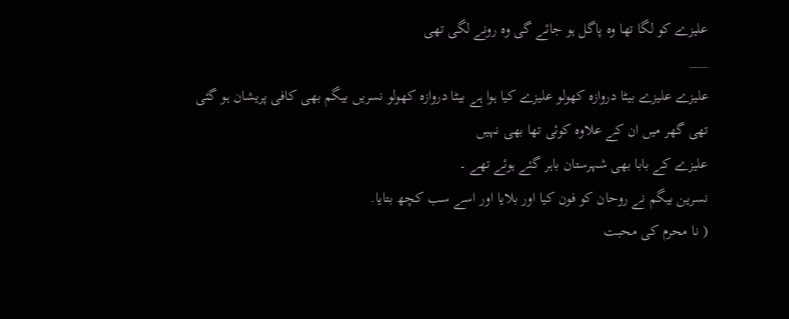علیزے کو لگا تھا وہ پاگل ہو جائے گی وہ رونے لگی تھی
___
علیزے علیزے بیٹا دروازہ کھولو علیزے کیا ہوا ہے بیٹا دروازہ کھولو نسریں بیگم بھی کافی پریشان ہو گئی تھی گھر میں ان کے علاوہ کوئی تھا بھی نہیں
علیزے کے بابا بھی شہرستان باہر گئے ہوئے تھے ۔
نسرین بیگم نے روحان کو فون کیا اور بلایا اور اسے سب کچھ بتایا.
( نا محرم کی محبت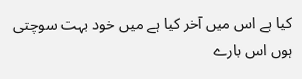کیا ہے اس میں آخر کیا ہے میں خود بہت سوچتی ہوں اس بارے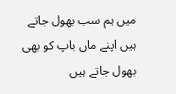میں ہم سب بھول جاتے ہیں اپنے ماں باپ کو بھی بھول جاتے ہیں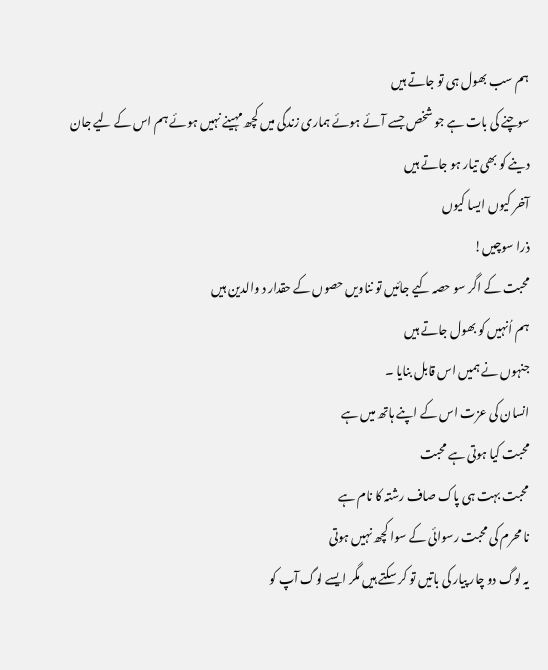ہم سب بھول ہی تو جاتے ہیں
سوچنے کی بات ہے جو شخص جسے آئے ہوئے ہماری زندگی میں کچھ مہینے نہیں ہوئے ہم اس کے لیے جان دینے کو بھی تیار ہو جاتے ہیں
آخر کیوں ایسا کیوں
ذرا سوچیں!
محبت کے اگر سو حصہ کیے جائیں تو نناویں حصوں کے حقدار د والدین ہیں
ہم اُنہیں کو بھول جاتے ہیں
جنہوں نے ہمیں اس قابل بنایا ۔
انسان کی عزت اس کے اپنے ہاتھ میں ہے
محبت کیا ہوتی ہے محبت
محبت بہت ہی پاک صاف رشتہ کا نام ہے
نا محرم کی محبت رسوائی کے سوا کچھ نہیں ہوتی
یہ لوگ دو چار پیار کی باتیں تو کر سکتے ہیں مگر ایسے لوگ آپ کو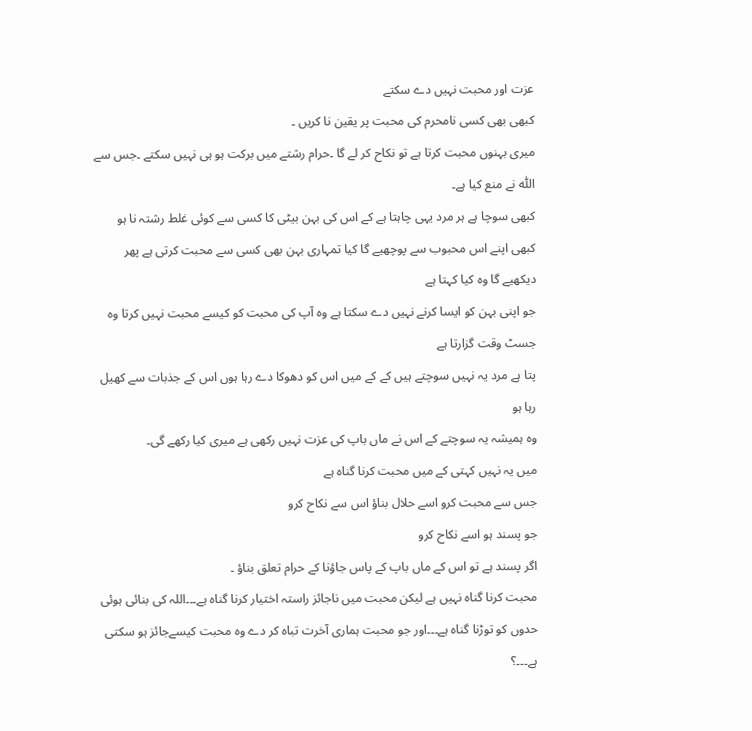عزت اور محبت نہیں دے سکتے
کبھی بھی کسی نامحرم کی محبت پر یقین نا کریں ۔
میری بہنوں محبت کرتا ہے تو نکاح کر لے گا ۔حرام رشتے میں برکت ہو ہی نہیں سکتے ۔جس سے اللّٰہ نے منع کیا ہے۔
کبھی سوچا ہے ہر مرد یہی چاہتا ہے کے اس کی بہن بیٹی کا کسی سے کوئی غلط رشتہ نا ہو
کبھی اپنے اس محبوب سے پوچھیے گا کیا تمہاری بہن بھی کسی سے محبت کرتی ہے پھر دیکھیے گا وہ کیا کہتا ہے
جو اپنی بہن کو ایسا کرنے نہیں دے سکتا ہے وہ آپ کی محبت کو کیسے محبت نہیں کرتا وہ جسٹ وقت گزارتا ہے
پتا ہے مرد یہ نہیں سوچتے ہیں کے کے میں اس کو دھوکا دے رہا ہوں اس کے جذبات سے کھیل رہا ہو
وہ ہمیشہ یہ سوچتے کے اس نے ماں باپ کی عزت نہیں رکھی ہے میری کیا رکھے گی۔
میں یہ نہیں کہتی کے میں محبت کرنا گناہ ہے
جس سے محبت کرو اسے حلال بناؤ اس سے نکاح کرو
جو پسند ہو اسے نکاح کرو
اگر پسند ہے تو اس کے ماں باپ کے پاس جاؤنا کے حرام تعلق بناؤ ۔
محبت کرنا گناہ نہیں ہے لیکن محبت میں ناجائز راستہ اختیار کرنا گناہ ہے۔۔۔اللہ کی بنائی ہوئی حدوں کو توڑنا گناہ ہے۔۔۔اور جو محبت ہماری آخرت تباہ کر دے وہ محبت کیسےجائز ہو سکتی ہے۔۔۔؟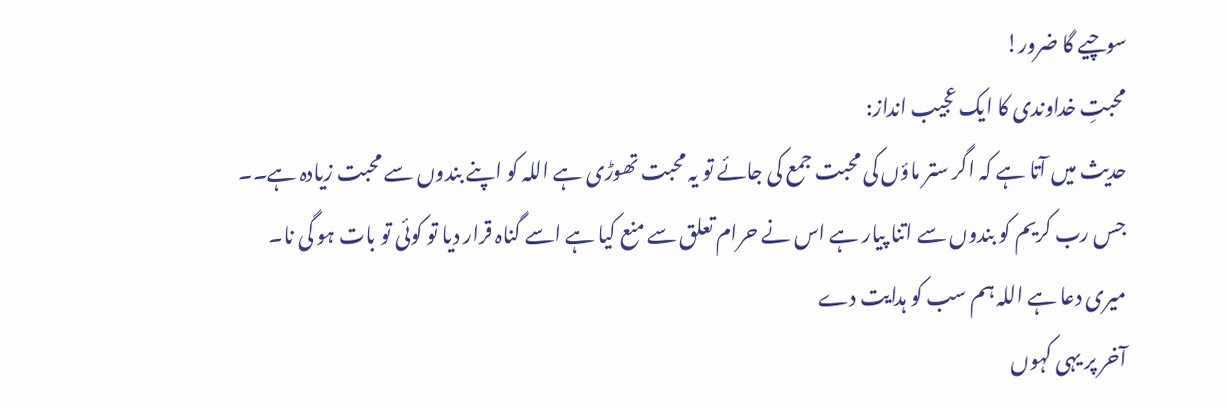سوچیے گا ضرور!
محبتِ خداوندی کا ایک عجیب انداز:
حدیث میں آتا ہے کہ اگر ستر ماؤں کی محبت جمع کی جائے تو یہ محبت تھوڑی ہے اللہ کو اپنے بندوں سے محبت زیادہ ہے۔۔
جس رب کریم کو بندوں سے اتنا پیار ہے اس نے حرام تعلق سے منع کیا ہے اسے گناہ قرار دیا تو کوئی تو بات ہو گی نا۔
میری دعا ہے اللہ ہم سب کو ہدایت دے
آخر پر یہی کہوں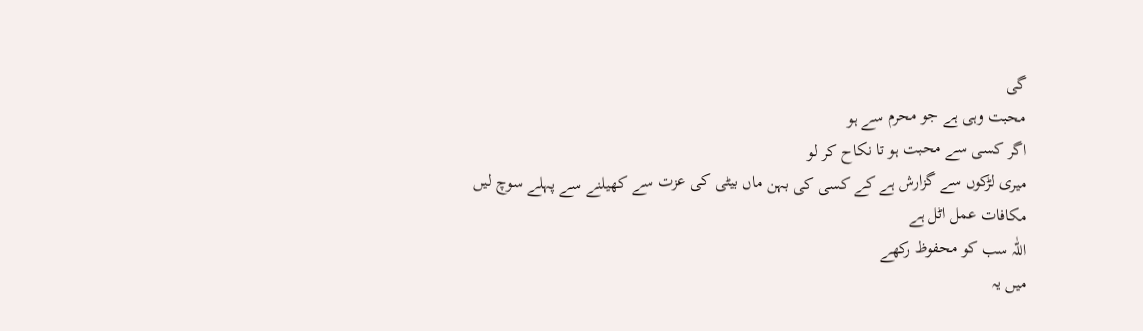گی
محبت وہی ہے جو محرم سے ہو
اگر کسی سے محبت ہو تا نکاح کر لو
میری لڑکوں سے گزارش ہے کے کسی کی بہن ماں بیٹی کی عزت سے کھیلنے سے پہلے سوچ لیں مکافات عمل اٹل ہے
اللّٰہ سب کو محفوظ رکھے
میں یہ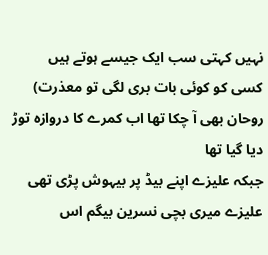نہیں کہتی سب ایک جیسے ہوتے ہیں
کسی کو کوئی بات بری لگی تو معذرت)
روحان بھی آ چکا تھا اب کمرے کا دروازہ توڑ دیا گیا تھا
جبکہ علیزے اپنے بیڈ پر بیہوش پڑی تھی
علیزے میری بچی نسرین بیگم اس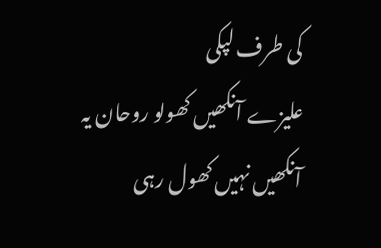کی طرف لپکی
علیزے آنکھیں کھولو روحان یہ آنکھیں نہیں کھول رہی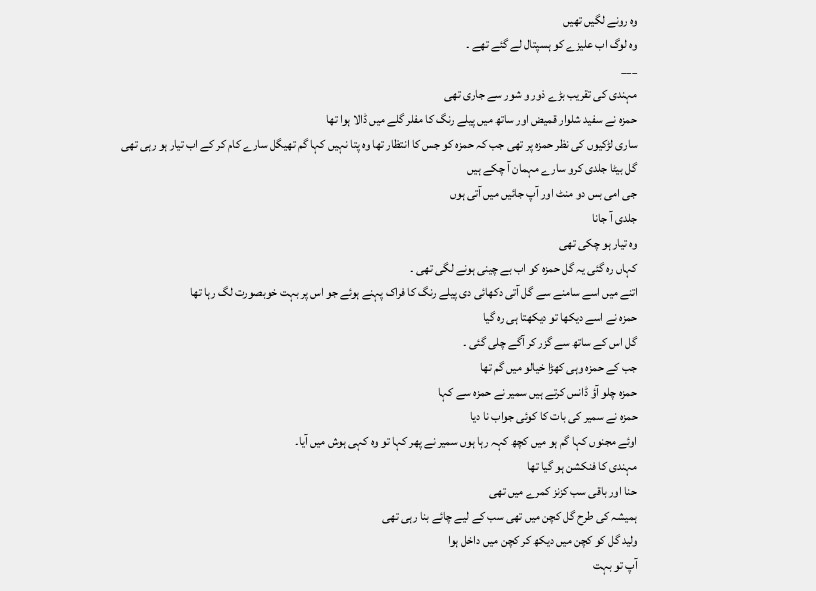وہ رونے لگیں تھیں
وہ لوگ اب علیزے کو ہسپتال لے گئے تھے ۔
___
مہندی کی تقریب بڑے ذور و شور سے جاری تھی
حمزہ نے سفید شلوار قمیض اور ساتھ میں پیلے رنگ کا مفلر گلے میں ڈالا ہوا تھا
ساری لڑکیوں کی نظر حمزہ پر تھی جب کہ حمزہ کو جس کا انتظار تھا وہ پتا نہیں کہا گم تھیگل سارے کام کر کے اب تیار ہو رہی تھی
گل بیٹا جلدی کرو سارے مہمان آ چکے ہیں
جی امی بس دو منٹ اور آپ جائیں میں آتی ہوں
جلدی آ جانا
وہ تیار ہو چکی تھی
کہاں رہ گئی یہ گل حمزہ کو اب بے چینی ہونے لگی تھی ۔
اتنے میں اسے سامنے سے گل آتی دکھائی دی پیلے رنگ کا فراک پہنے ہوئے جو اس پر بہت خوبصورت لگ رہا تھا
حمزہ نے اسے دیکھا تو دیکھتا ہی رہ گیا
گل اس کے ساتھ سے گزر کر آگے چلی گئی ۔
جب کے حمزہ وہی کھڑا خیالو میں گم تھا
حمزہ چلو آؤ ڈانس کرتے ہیں سمیر نے حمزہ سے کہا
حمزہ نے سمیر کی بات کا کوئی جواب نا دیا
اوئے مجنوں کہا گم ہو میں کچھ کہہ رہا ہوں سمیر نے پھر کہا تو وہ کہی ہوش میں آیا۔
مہندی کا فنکشن ہو گیا تھا
حنا اور باقی سب کزنز کمرے میں تھی
ہمیشہ کی طرح گل کچن میں تھی سب کے لیے چائے بنا رہی تھی
ولید گل کو کچن میں دیکھ کر کچن میں داخل ہوا
آپ تو بہت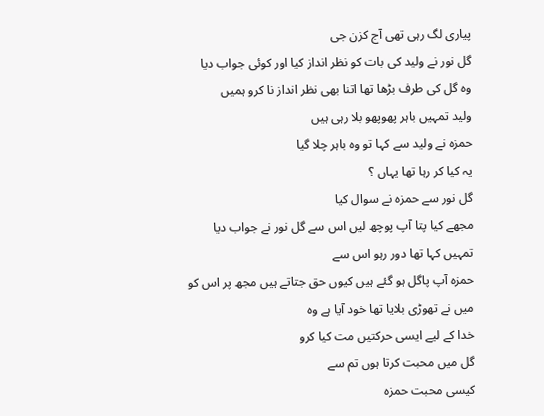پیاری لگ رہی تھی آج کزن جی
گل نور نے ولید کی بات کو نظر انداز کیا اور کوئی جواب دیا
وہ گل کی طرف بڑھا تھا اتنا بھی نظر انداز نا کرو ہمیں
ولید تمہیں باہر پھوپھو بلا رہی ہیں
حمزہ نے ولید سے کہا تو وہ باہر چلا گیا
یہ کیا کر رہا تھا یہاں ؟
گل نور سے حمزہ نے سوال کیا
مجھے کیا پتا آپ پوچھ لیں اس سے گل نور نے جواب دیا
تمہیں کہا تھا دور رہو اس سے
حمزہ آپ پاگل ہو گئے ہیں کیوں حق جتاتے ہیں مجھ پر اس کو میں نے تھوڑی بلایا تھا خود آیا ہے وہ
خدا کے لیے ایسی حرکتیں مت کیا کرو
گل میں محبت کرتا ہوں تم سے
کیسی محبت حمزہ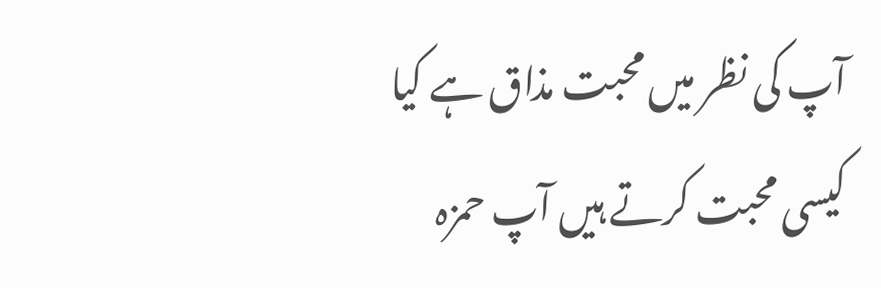آپ کی نظر میں محبت مذاق ہے کیا
کیسی محبت کرتے ہیں آپ حمزہ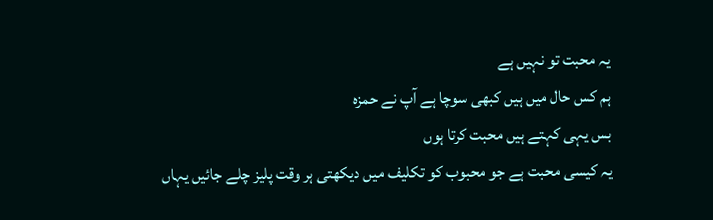یہ محبت تو نہیں ہے
ہم کس حال میں ہیں کبھی سوچا ہے آپ نے حمزہ
بس یہی کہتے ہیں محبت کرتا ہوں
یہ کیسی محبت ہے جو محبوب کو تکلیف میں دیکھتی ہر وقت پلیز چلے جائیں یہاں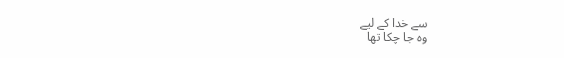سے خدا کے لیے
وہ جا چکا تھا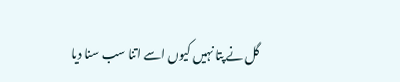گل نے پتا نہیں کیوں اسے اتنا سب سنا دیا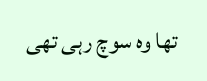تھا وہ سوچ رہی تھی